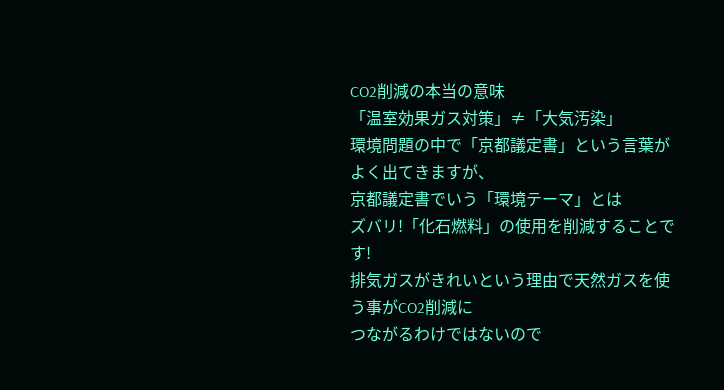CO2削減の本当の意味
「温室効果ガス対策」≠「大気汚染」
環境問題の中で「京都議定書」という言葉がよく出てきますが、
京都議定書でいう「環境テーマ」とは
ズバリ!「化石燃料」の使用を削減することです!
排気ガスがきれいという理由で天然ガスを使う事がCO2削減に
つながるわけではないので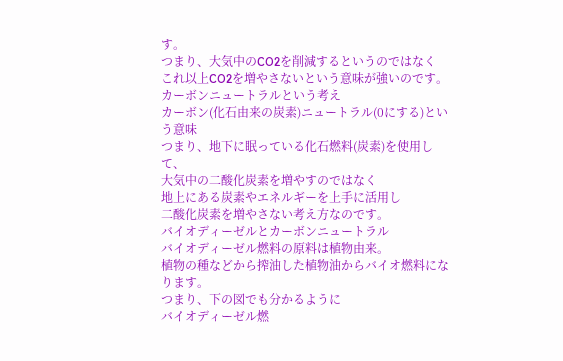す。
つまり、大気中のCO2を削減するというのではなく
これ以上CO2を増やさないという意味が強いのです。
カーボンニュートラルという考え
カーボン(化石由来の炭素)ニュートラル(0にする)という意味
つまり、地下に眠っている化石燃料(炭素)を使用して、
大気中の二酸化炭素を増やすのではなく
地上にある炭素やエネルギーを上手に活用し
二酸化炭素を増やさない考え方なのです。
バイオディーゼルとカーボンニュートラル
バイオディーゼル燃料の原料は植物由来。
植物の種などから搾油した植物油からバイオ燃料になります。
つまり、下の図でも分かるように
バイオディーゼル燃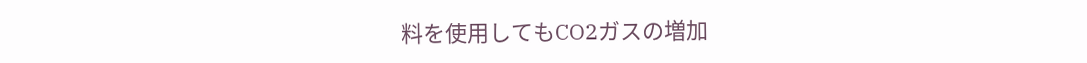料を使用してもCO2ガスの増加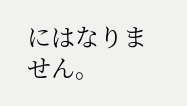にはなりません。